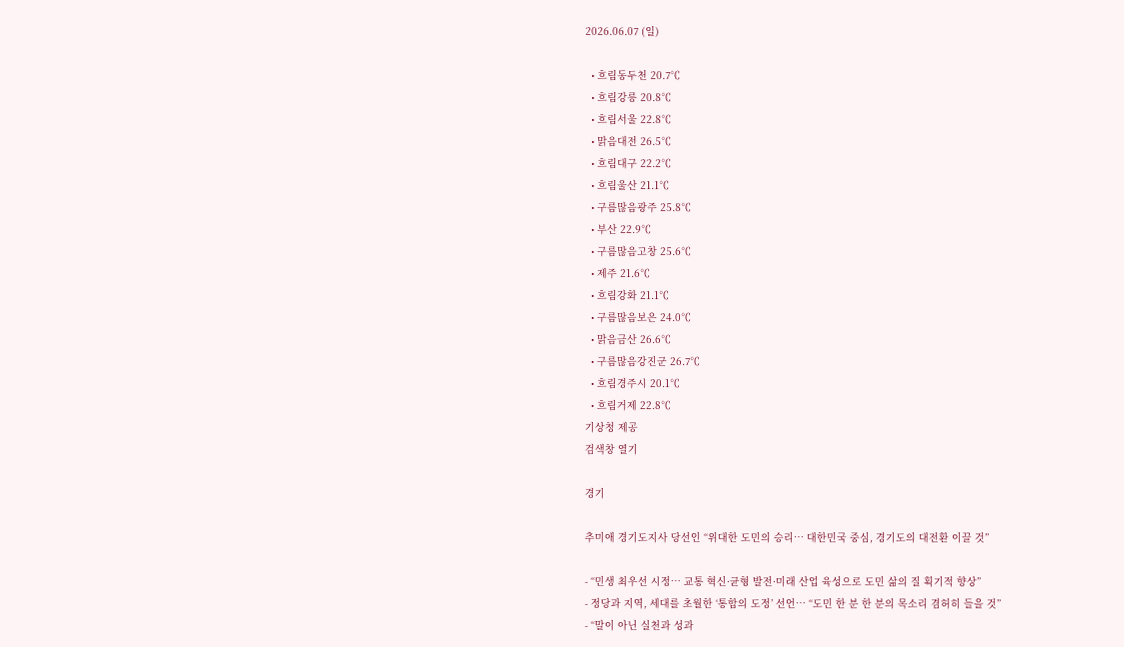2026.06.07 (일)

  • 흐림동두천 20.7℃
  • 흐림강릉 20.8℃
  • 흐림서울 22.8℃
  • 맑음대전 26.5℃
  • 흐림대구 22.2℃
  • 흐림울산 21.1℃
  • 구름많음광주 25.8℃
  • 부산 22.9℃
  • 구름많음고창 25.6℃
  • 제주 21.6℃
  • 흐림강화 21.1℃
  • 구름많음보은 24.0℃
  • 맑음금산 26.6℃
  • 구름많음강진군 26.7℃
  • 흐림경주시 20.1℃
  • 흐림거제 22.8℃
기상청 제공
검색창 열기

경기

추미애 경기도지사 당선인 “위대한 도민의 승리… 대한민국 중심, 경기도의 대전환 이끌 것”

- “민생 최우선 시정… 교통 혁신·균형 발전·미래 산업 육성으로 도민 삶의 질 획기적 향상”
- 정당과 지역, 세대를 초월한 ‘통합의 도정’ 선언… “도민 한 분 한 분의 목소리 겸허히 들을 것”
- “말이 아닌 실천과 성과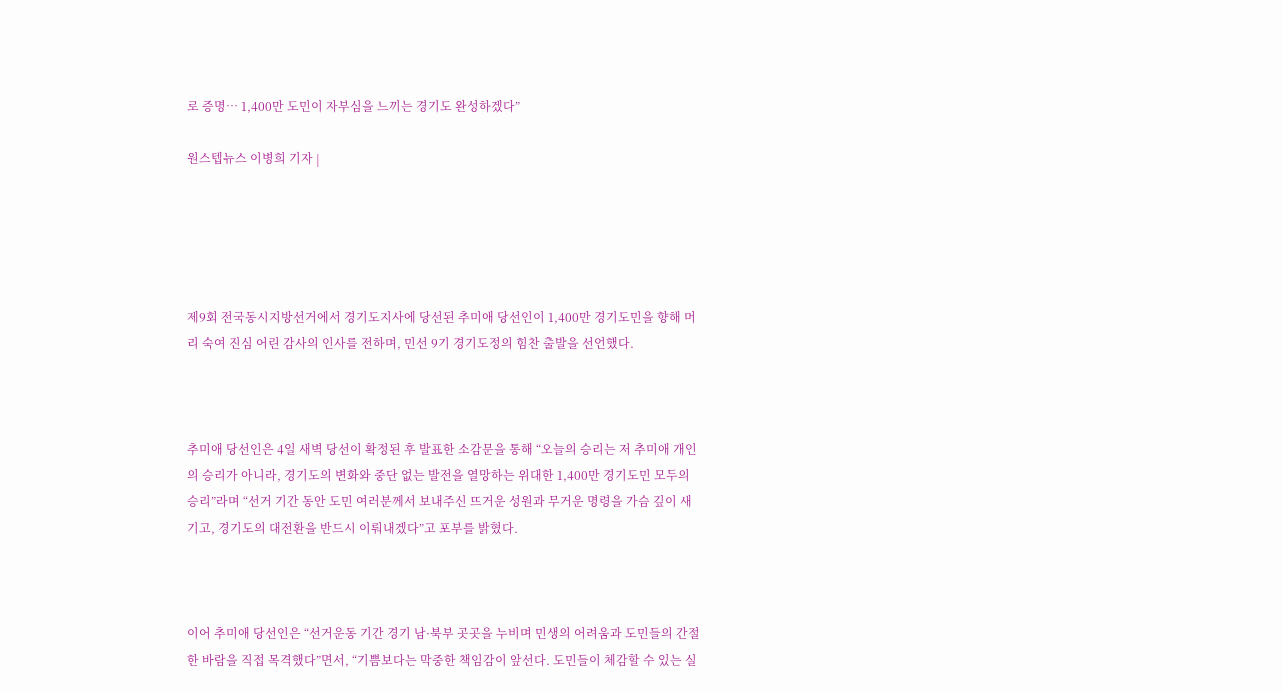로 증명… 1,400만 도민이 자부심을 느끼는 경기도 완성하겠다”

원스텝뉴스 이병희 기자 |





제9회 전국동시지방선거에서 경기도지사에 당선된 추미애 당선인이 1,400만 경기도민을 향해 머리 숙여 진심 어린 감사의 인사를 전하며, 민선 9기 경기도정의 힘찬 출발을 선언했다.



추미애 당선인은 4일 새벽 당선이 확정된 후 발표한 소감문을 통해 “오늘의 승리는 저 추미애 개인의 승리가 아니라, 경기도의 변화와 중단 없는 발전을 열망하는 위대한 1,400만 경기도민 모두의 승리”라며 “선거 기간 동안 도민 여러분께서 보내주신 뜨거운 성원과 무거운 명령을 가슴 깊이 새기고, 경기도의 대전환을 반드시 이뤄내겠다”고 포부를 밝혔다.



이어 추미애 당선인은 “선거운동 기간 경기 남·북부 곳곳을 누비며 민생의 어려움과 도민들의 간절한 바람을 직접 목격했다”면서, “기쁨보다는 막중한 책임감이 앞선다. 도민들이 체감할 수 있는 실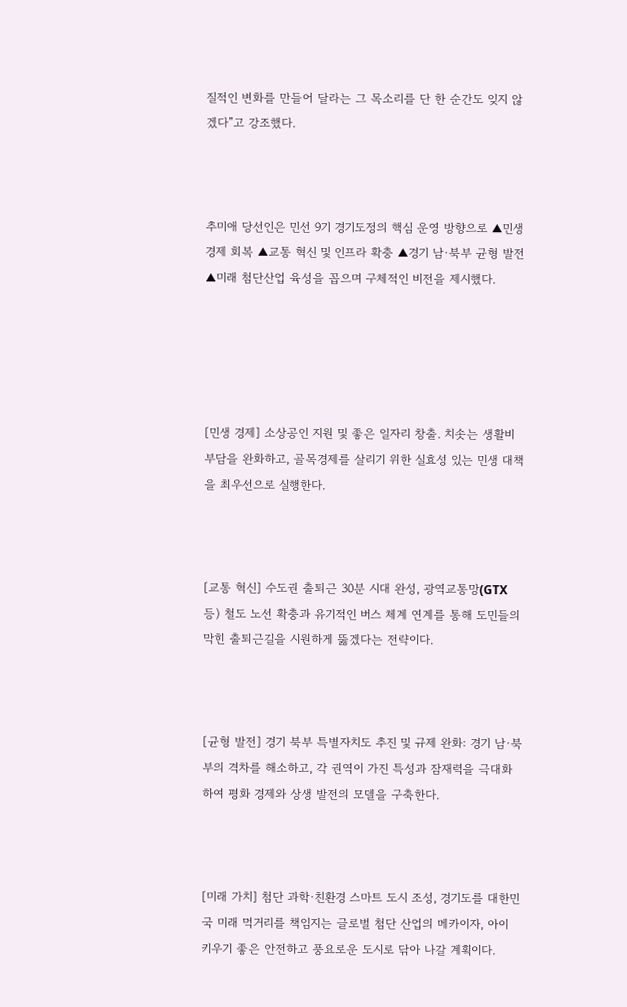질적인 변화를 만들어 달라는 그 목소리를 단 한 순간도 잊지 않겠다”고 강조했다.



추미애 당선인은 민선 9기 경기도정의 핵심 운영 방향으로 ▲민생 경제 회복 ▲교통 혁신 및 인프라 확충 ▲경기 남·북부 균형 발전 ▲미래 첨단산업 육성을 꼽으며 구체적인 비전을 제시했다.





[민생 경제] 소상공인 지원 및 좋은 일자리 창출. 치솟는 생활비 부담을 완화하고, 골목경제를 살리기 위한 실효성 있는 민생 대책을 최우선으로 실행한다.



[교통 혁신] 수도권 출퇴근 30분 시대 완성, 광역교통망(GTX 등) 철도 노선 확충과 유기적인 버스 체계 연계를 통해 도민들의 막힌 출퇴근길을 시원하게 뚫겠다는 전략이다.



[균형 발전] 경기 북부 특별자치도 추진 및 규제 완화: 경기 남·북부의 격차를 해소하고, 각 권역이 가진 특성과 잠재력을 극대화하여 평화 경제와 상생 발전의 모델을 구축한다.



[미래 가치] 첨단 과학·친환경 스마트 도시 조성, 경기도를 대한민국 미래 먹거리를 책임지는 글로벌 첨단 산업의 메카이자, 아이 키우기 좋은 안전하고 풍요로운 도시로 닦아 나갈 계획이다.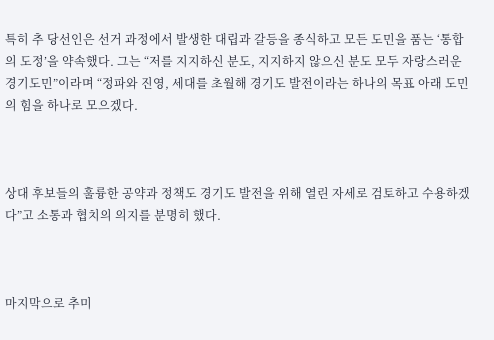특히 추 당선인은 선거 과정에서 발생한 대립과 갈등을 종식하고 모든 도민을 품는 ‘통합의 도정’을 약속했다. 그는 “저를 지지하신 분도, 지지하지 않으신 분도 모두 자랑스러운 경기도민”이라며 “정파와 진영, 세대를 초월해 경기도 발전이라는 하나의 목표 아래 도민의 힘을 하나로 모으겠다.



상대 후보들의 훌륭한 공약과 정책도 경기도 발전을 위해 열린 자세로 검토하고 수용하겠다”고 소통과 협치의 의지를 분명히 했다.



마지막으로 추미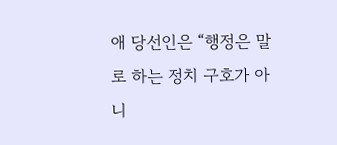애 당선인은 “행정은 말로 하는 정치 구호가 아니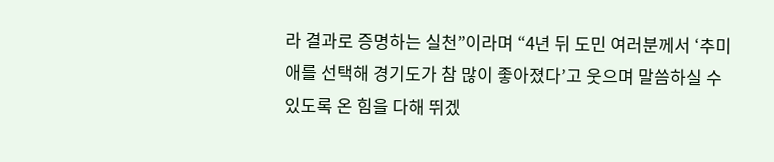라 결과로 증명하는 실천”이라며 “4년 뒤 도민 여러분께서 ‘추미애를 선택해 경기도가 참 많이 좋아졌다’고 웃으며 말씀하실 수 있도록 온 힘을 다해 뛰겠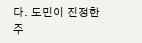다. 도민이 진정한 주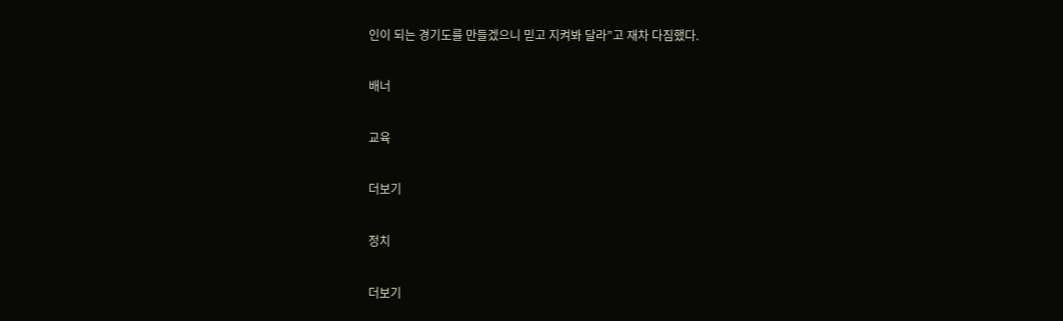인이 되는 경기도를 만들겠으니 믿고 지켜봐 달라”고 재차 다짐했다.

배너

교육

더보기

정치

더보기